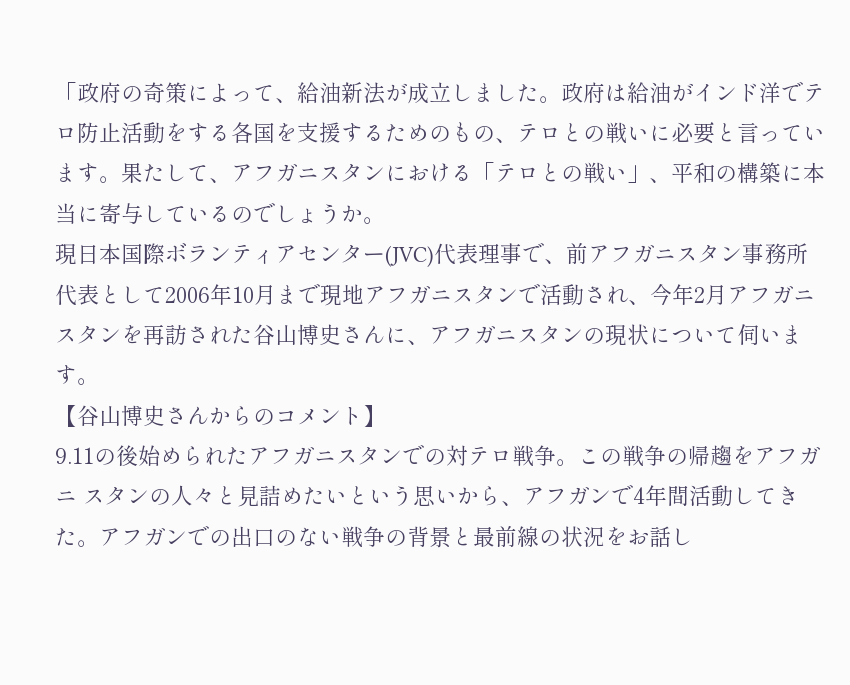「政府の奇策によって、給油新法が成立しました。政府は給油がインド洋でテロ防止活動をする各国を支援するためのもの、テロとの戦いに必要と言っています。果たして、アフガニスタンにおける「テロとの戦い」、平和の構築に本当に寄与しているのでしょうか。
現日本国際ボランティアセンター(JVC)代表理事で、前アフガニスタン事務所代表として2006年10月まで現地アフガニスタンで活動され、今年2月アフガニスタンを再訪された谷山博史さんに、アフガニスタンの現状について伺います。
【谷山博史さんからのコメント】
9.11の後始められたアフガニスタンでの対テロ戦争。この戦争の帰趨をアフガニ スタンの人々と見詰めたいという思いから、アフガンで4年間活動してきた。アフガンでの出口のない戦争の背景と最前線の状況をお話し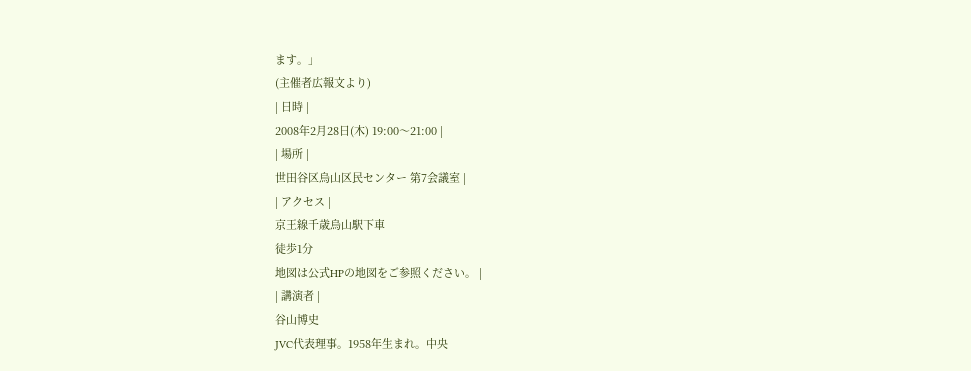ます。」
(主催者広報文より)
| 日時 |
2008年2月28日(木) 19:00〜21:00 |
| 場所 |
世田谷区烏山区民センター 第7会議室 |
| アクセス |
京王線千歳烏山駅下車
徒歩1分
地図は公式HPの地図をご参照ください。 |
| 講演者 |
谷山博史
JVC代表理事。1958年生まれ。中央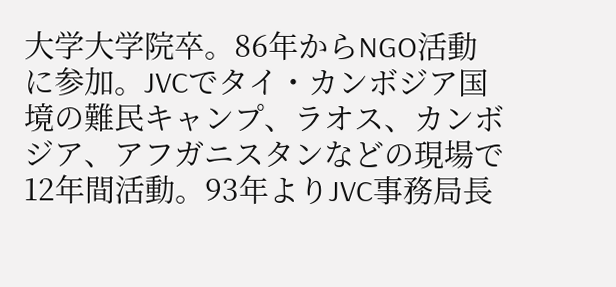大学大学院卒。86年からNGO活動に参加。JVCでタイ・カンボジア国境の難民キャンプ、ラオス、カンボジア、アフガニスタンなどの現場で12年間活動。93年よりJVC事務局長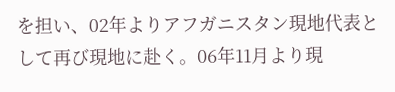を担い、02年よりアフガニスタン現地代表として再び現地に赴く。06年11月より現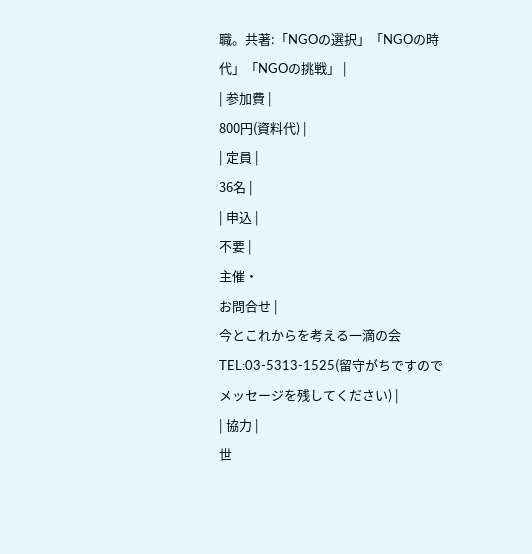職。共著:「NGOの選択」「NGOの時代」「NGOの挑戦」 |
| 参加費 |
800円(資料代) |
| 定員 |
36名 |
| 申込 |
不要 |
主催・
お問合せ |
今とこれからを考える一滴の会
TEL:03-5313-1525(留守がちですのでメッセージを残してください) |
| 協力 |
世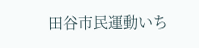田谷市民運動いち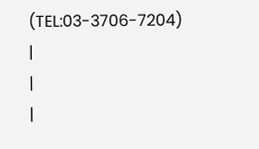(TEL:03-3706-7204)
|
|
|